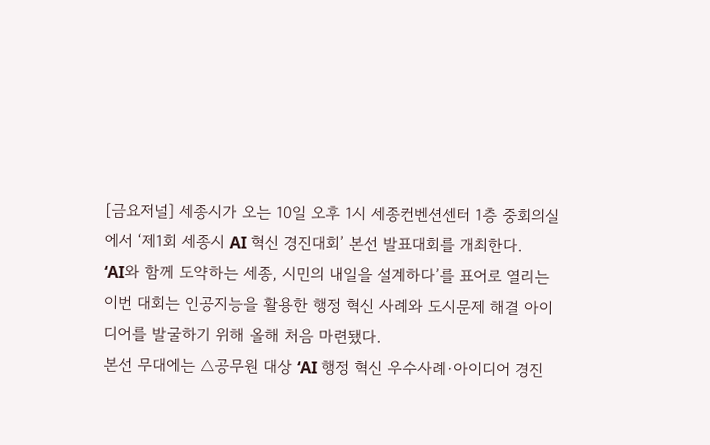[금요저널] 세종시가 오는 10일 오후 1시 세종컨벤션센터 1층 중회의실에서 ‘제1회 세종시 AI 혁신 경진대회’ 본선 발표대회를 개최한다.
‘AI와 함께 도약하는 세종, 시민의 내일을 설계하다’를 표어로 열리는 이번 대회는 인공지능을 활용한 행정 혁신 사례와 도시문제 해결 아이디어를 발굴하기 위해 올해 처음 마련됐다.
본선 무대에는 △공무원 대상 ‘AI 행정 혁신 우수사례·아이디어 경진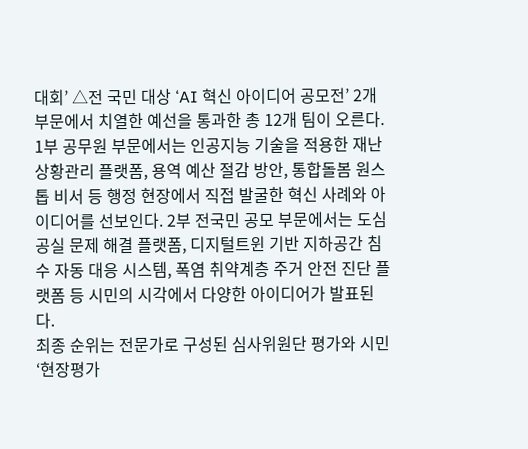대회’ △전 국민 대상 ‘AI 혁신 아이디어 공모전’ 2개 부문에서 치열한 예선을 통과한 총 12개 팀이 오른다.
1부 공무원 부문에서는 인공지능 기술을 적용한 재난상황관리 플랫폼, 용역 예산 절감 방안, 통합돌봄 원스톱 비서 등 행정 현장에서 직접 발굴한 혁신 사례와 아이디어를 선보인다. 2부 전국민 공모 부문에서는 도심 공실 문제 해결 플랫폼, 디지털트윈 기반 지하공간 침수 자동 대응 시스템, 폭염 취약계층 주거 안전 진단 플랫폼 등 시민의 시각에서 다양한 아이디어가 발표된다.
최종 순위는 전문가로 구성된 심사위원단 평가와 시민 ‘현장평가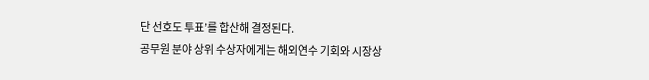단 선호도 투표’를 합산해 결정된다.
공무원 분야 상위 수상자에게는 해외연수 기회와 시장상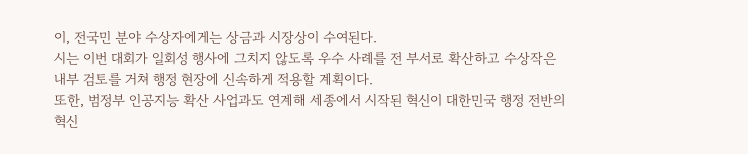이, 전국민 분야 수상자에게는 상금과 시장상이 수여된다.
시는 이번 대회가 일회성 행사에 그치지 않도록 우수 사례를 전 부서로 확산하고 수상작은 내부 검토를 거쳐 행정 현장에 신속하게 적용할 계획이다.
또한, 범정부 인공지능 확산 사업과도 연계해 세종에서 시작된 혁신이 대한민국 행정 전반의 혁신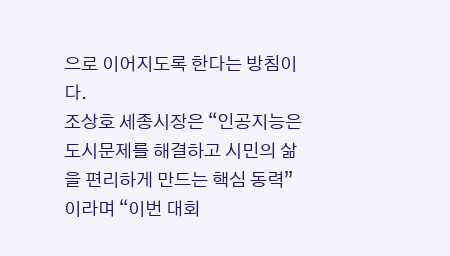으로 이어지도록 한다는 방침이다.
조상호 세종시장은 “인공지능은 도시문제를 해결하고 시민의 삶을 편리하게 만드는 핵심 동력”이라며 “이번 대회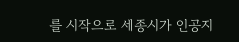를 시작으로 세종시가 인공지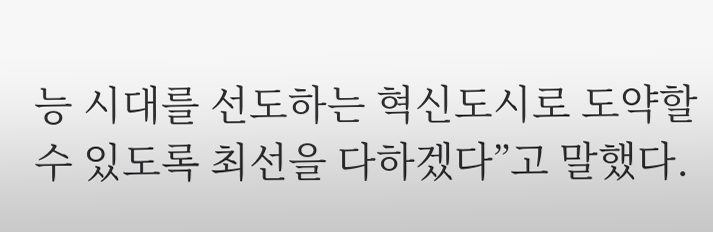능 시대를 선도하는 혁신도시로 도약할 수 있도록 최선을 다하겠다”고 말했다.